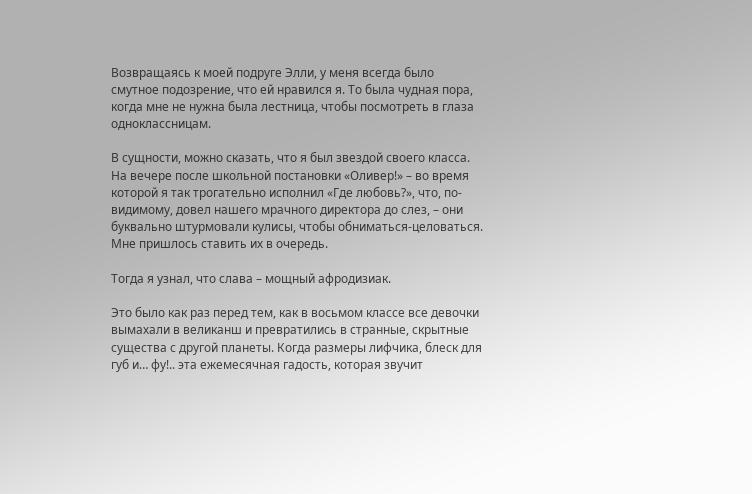Возвращаясь к моей подруге Элли, у меня всегда было смутное подозрение, что ей нравился я. То была чудная пора, когда мне не нужна была лестница, чтобы посмотреть в глаза одноклассницам.

В сущности, можно сказать, что я был звездой своего класса. На вечере после школьной постановки «Оливер!» – во время которой я так трогательно исполнил «Где любовь?», что, по-видимому, довел нашего мрачного директора до слез, – они буквально штурмовали кулисы, чтобы обниматься-целоваться. Мне пришлось ставить их в очередь.

Тогда я узнал, что слава – мощный афродизиак.

Это было как раз перед тем, как в восьмом классе все девочки вымахали в великанш и превратились в странные, скрытные существа с другой планеты. Когда размеры лифчика, блеск для губ и… фу!.. эта ежемесячная гадость, которая звучит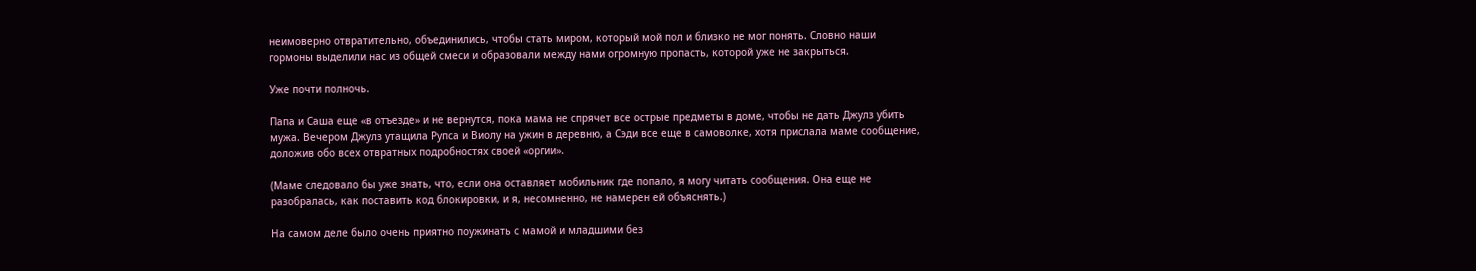неимоверно отвратительно, объединились, чтобы стать миром, который мой пол и близко не мог понять. Словно наши гормоны выделили нас из общей смеси и образовали между нами огромную пропасть, которой уже не закрыться.

Уже почти полночь.

Папа и Саша еще «в отъезде» и не вернутся, пока мама не спрячет все острые предметы в доме, чтобы не дать Джулз убить мужа. Вечером Джулз утащила Рупса и Виолу на ужин в деревню, а Сэди все еще в самоволке, хотя прислала маме сообщение, доложив обо всех отвратных подробностях своей «оргии».

(Маме следовало бы уже знать, что, если она оставляет мобильник где попало, я могу читать сообщения. Она еще не разобралась, как поставить код блокировки, и я, несомненно, не намерен ей объяснять.)

На самом деле было очень приятно поужинать с мамой и младшими без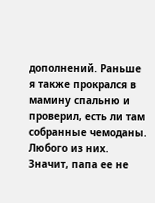дополнений. Раньше я также прокрался в мамину спальню и проверил, есть ли там собранные чемоданы. Любого из них. Значит, папа ее не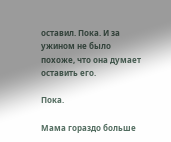оставил. Пока. И за ужином не было похоже, что она думает оставить его.

Пока.

Мама гораздо больше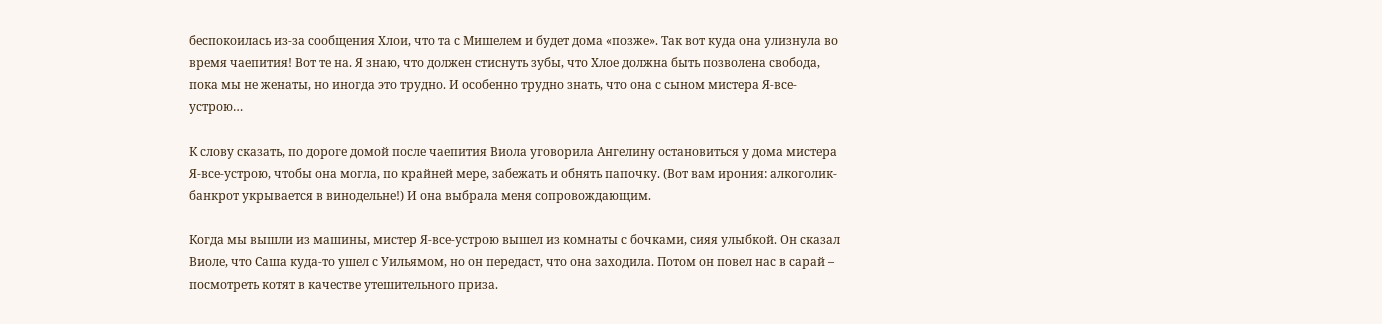беспокоилась из-за сообщения Хлои, что та с Мишелем и будет дома «позже». Так вот куда она улизнула во время чаепития! Вот те на. Я знаю, что должен стиснуть зубы, что Хлое должна быть позволена свобода, пока мы не женаты, но иногда это трудно. И особенно трудно знать, что она с сыном мистера Я-все-устрою…

К слову сказать, по дороге домой после чаепития Виола уговорила Ангелину остановиться у дома мистера Я-все-устрою, чтобы она могла, по крайней мере, забежать и обнять папочку. (Вот вам ирония: алкоголик-банкрот укрывается в винодельне!) И она выбрала меня сопровождающим.

Когда мы вышли из машины, мистер Я-все-устрою вышел из комнаты с бочками, сияя улыбкой. Он сказал Виоле, что Саша куда-то ушел с Уильямом, но он передаст, что она заходила. Потом он повел нас в сарай – посмотреть котят в качестве утешительного приза.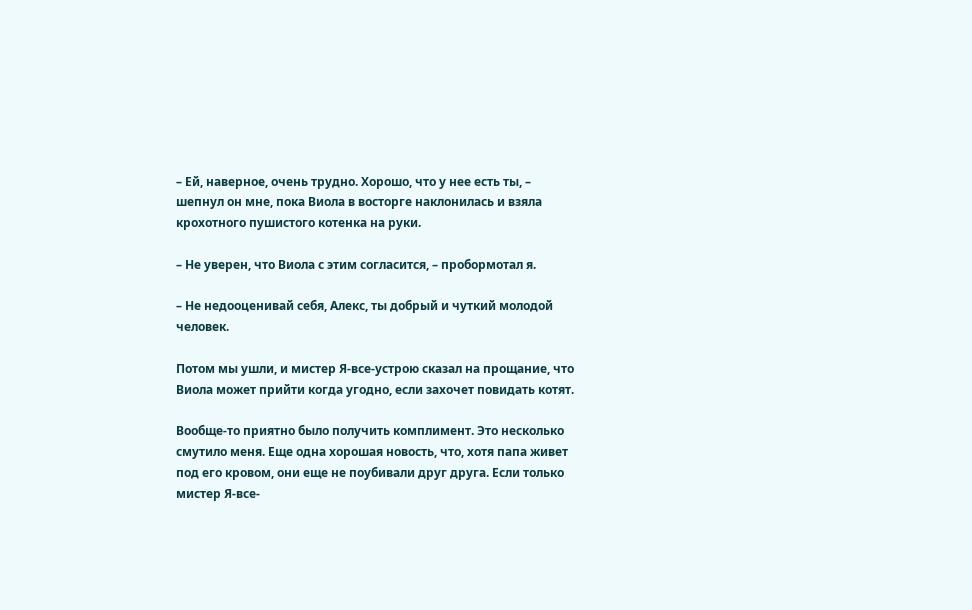– Ей, наверное, очень трудно. Хорошо, что у нее есть ты, – шепнул он мне, пока Виола в восторге наклонилась и взяла крохотного пушистого котенка на руки.

– Не уверен, что Виола с этим согласится, – пробормотал я.

– Не недооценивай себя, Алекс, ты добрый и чуткий молодой человек.

Потом мы ушли, и мистер Я-все-устрою сказал на прощание, что Виола может прийти когда угодно, если захочет повидать котят.

Вообще-то приятно было получить комплимент. Это несколько смутило меня. Еще одна хорошая новость, что, хотя папа живет под его кровом, они еще не поубивали друг друга. Если только мистер Я-все-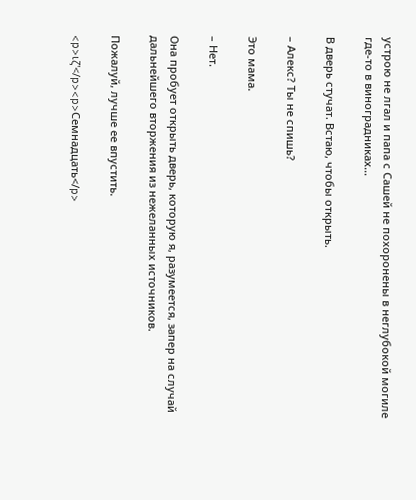устрою не лгал и папа с Сашей не похоронены в неглубокой могиле где-то в виноградниках…

В дверь стучат. Встаю, чтобы открыть.

– Алекс? Ты не спишь?

Это мама.

– Нет.

Она пробует открыть дверь, которую я, разумеется, запер на случай дальнейшего вторжения из нежеланных источников.

Пожалуй, лучше ее впустить.

<p>ιζ'</p><p>Семнадцать</p>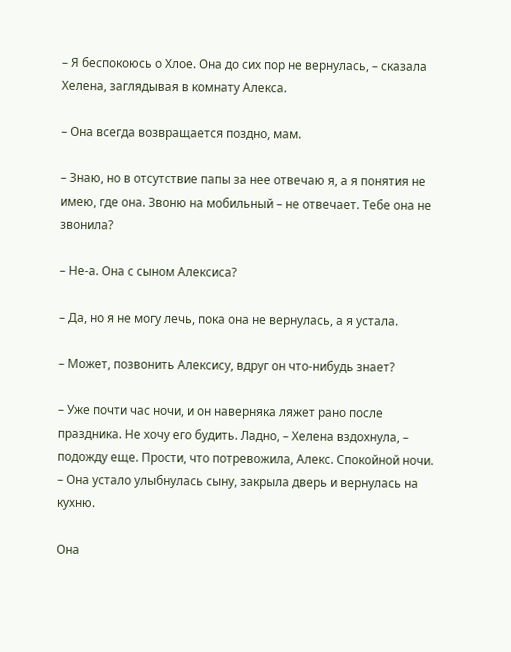– Я беспокоюсь о Хлое. Она до сих пор не вернулась, – сказала Хелена, заглядывая в комнату Алекса.

– Она всегда возвращается поздно, мам.

– Знаю, но в отсутствие папы за нее отвечаю я, а я понятия не имею, где она. Звоню на мобильный – не отвечает. Тебе она не звонила?

– Не-а. Она с сыном Алексиса?

– Да, но я не могу лечь, пока она не вернулась, а я устала.

– Может, позвонить Алексису, вдруг он что-нибудь знает?

– Уже почти час ночи, и он наверняка ляжет рано после праздника. Не хочу его будить. Ладно, – Хелена вздохнула, – подожду еще. Прости, что потревожила, Алекс. Спокойной ночи. – Она устало улыбнулась сыну, закрыла дверь и вернулась на кухню.

Она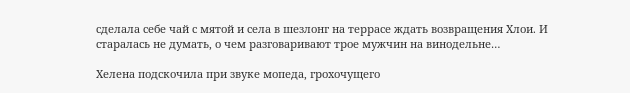сделала себе чай с мятой и села в шезлонг на террасе ждать возвращения Хлои. И старалась не думать, о чем разговаривают трое мужчин на винодельне…

Хелена подскочила при звуке мопеда, грохочущего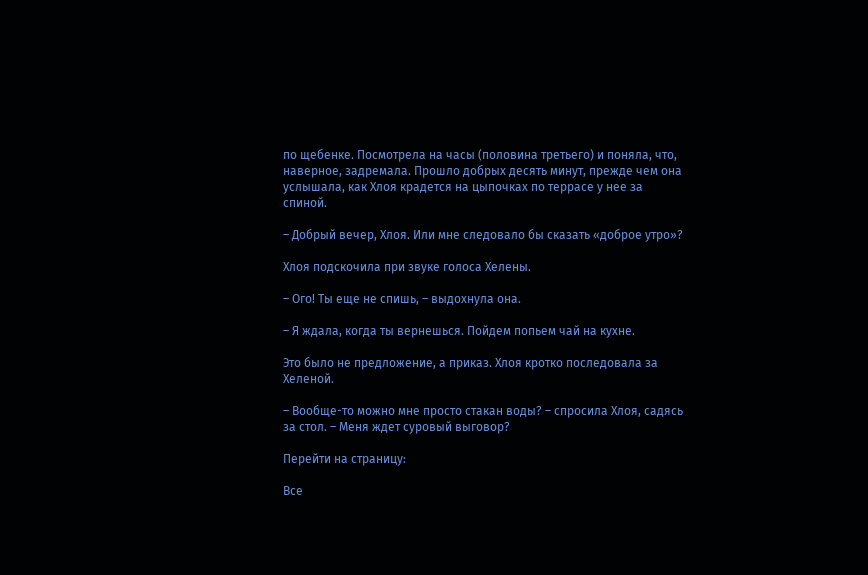по щебенке. Посмотрела на часы (половина третьего) и поняла, что, наверное, задремала. Прошло добрых десять минут, прежде чем она услышала, как Хлоя крадется на цыпочках по террасе у нее за спиной.

– Добрый вечер, Хлоя. Или мне следовало бы сказать «доброе утро»?

Хлоя подскочила при звуке голоса Хелены.

– Ого! Ты еще не спишь, – выдохнула она.

– Я ждала, когда ты вернешься. Пойдем попьем чай на кухне.

Это было не предложение, а приказ. Хлоя кротко последовала за Хеленой.

– Вообще-то можно мне просто стакан воды? – спросила Хлоя, садясь за стол. – Меня ждет суровый выговор?

Перейти на страницу:

Все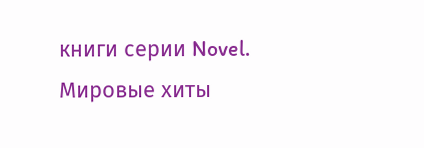книги серии Novel. Мировые хиты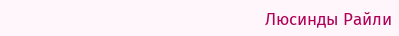Люсинды Райли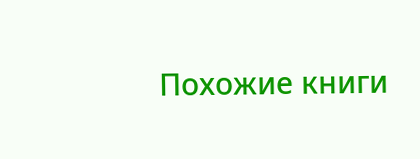Похожие книги